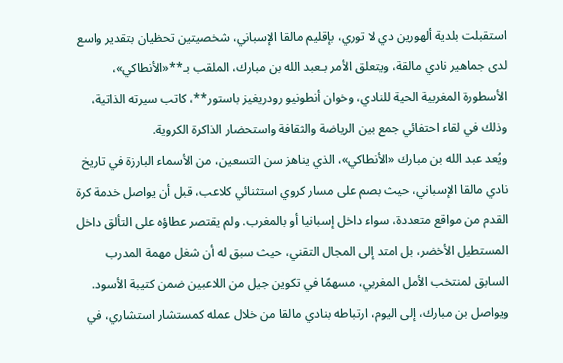استقبلت بلدية ألهورين دي لا توري، بإقليم مالقا الإسباني، شخصيتين تحظيان بتقدير واسع لدى جماهير نادي مالقة، ويتعلق الأمر بـعبد الله بن مبارك، الملقب بـ**«الأنطاكي»، الأسطورة المغربية الحية للنادي، وخوان أنطونيو رودريغيز باستور**، كاتب سيرته الذاتية، وذلك في لقاء احتفائي جمع بين الرياضة والثقافة واستحضار الذاكرة الكروية.
ويُعد عبد الله بن مبارك «الأنطاكي»، الذي يناهز سن التسعين، من الأسماء البارزة في تاريخ نادي مالقا الإسباني، حيث بصم على مسار كروي استثنائي كلاعب، قبل أن يواصل خدمة كرة القدم من مواقع متعددة، سواء داخل إسبانيا أو بالمغرب. ولم يقتصر عطاؤه على التألق داخل المستطيل الأخضر، بل امتد إلى المجال التقني، حيث سبق له أن شغل مهمة المدرب السابق لمنتخب الأمل المغربي، مسهمًا في تكوين جيل من اللاعبين ضمن كتيبة الأسود.
ويواصل بن مبارك، إلى اليوم، ارتباطه بنادي مالقا من خلال عمله كمستشار استشاري، في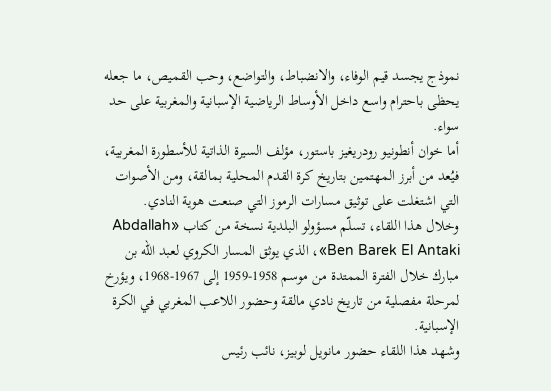نموذج يجسد قيم الوفاء، والانضباط، والتواضع، وحب القميص، ما جعله يحظى باحترام واسع داخل الأوساط الرياضية الإسبانية والمغربية على حد سواء.
أما خوان أنطونيو رودريغيز باستور، مؤلف السيرة الذاتية للأسطورة المغربية، فيُعد من أبرز المهتمين بتاريخ كرة القدم المحلية بمالقة، ومن الأصوات التي اشتغلت على توثيق مسارات الرموز التي صنعت هوية النادي.
وخلال هذا اللقاء، تسلّم مسؤولو البلدية نسخة من كتاب «Abdallah Ben Barek El Antaki»، الذي يوثق المسار الكروي لعبد الله بن مبارك خلال الفترة الممتدة من موسم 1958-1959 إلى 1967-1968، ويؤرخ لمرحلة مفصلية من تاريخ نادي مالقة وحضور اللاعب المغربي في الكرة الإسبانية.
وشهد هذا اللقاء حضور مانويل لوبيز، نائب رئيس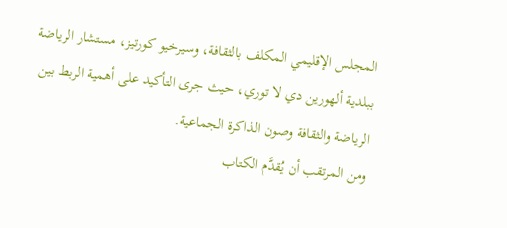المجلس الإقليمي المكلف بالثقافة، وسيرخيو كورتيز، مستشار الرياضة ببلدية ألهورين دي لا توري، حيث جرى التأكيد على أهمية الربط بين الرياضة والثقافة وصون الذاكرة الجماعية.
ومن المرتقب أن يُقدَّم الكتاب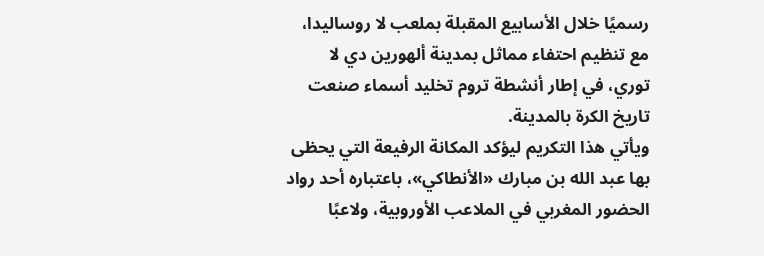رسميًا خلال الأسابيع المقبلة بملعب لا روساليدا، مع تنظيم احتفاء مماثل بمدينة ألهورين دي لا توري، في إطار أنشطة تروم تخليد أسماء صنعت تاريخ الكرة بالمدينة.
ويأتي هذا التكريم ليؤكد المكانة الرفيعة التي يحظى بها عبد الله بن مبارك «الأنطاكي»، باعتباره أحد رواد الحضور المغربي في الملاعب الأوروبية، ولاعبًا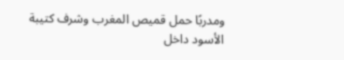ومدربًا حمل قميص المغرب وشرف كتيبة الأسود داخل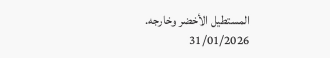المستطيل الأخضر وخارجه.
31/01/2026